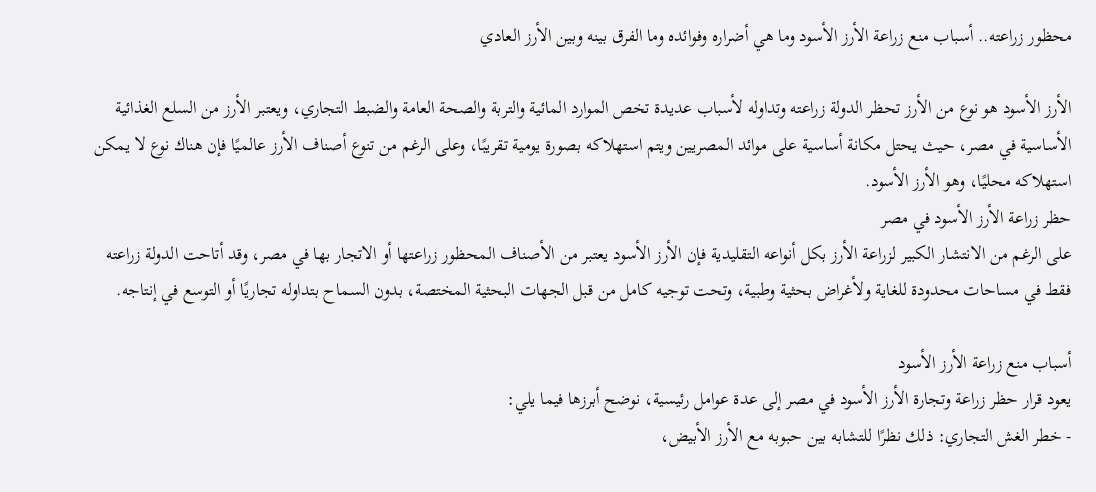محظور زراعته.. أسباب منع زراعة الأرز الأسود وما هي أضراره وفوائده وما الفرق بينه وبين الأرز العادي

الأرز الأسود هو نوع من الأرز تحظر الدولة زراعته وتداوله لأسباب عديدة تخص الموارد المائية والتربة والصحة العامة والضبط التجاري، ويعتبر الأرز من السلع الغذائية الأساسية في مصر، حيث يحتل مكانة أساسية على موائد المصريين ويتم استهلاكه بصورة يومية تقريبًا، وعلى الرغم من تنوع أصناف الأرز عالميًا فإن هناك نوع لا يمكن استهلاكه محليًا، وهو الأرز الأسود.
حظر زراعة الأرز الأسود في مصر
على الرغم من الانتشار الكبير لزراعة الأرز بكل أنواعه التقليدية فإن الأرز الأسود يعتبر من الأصناف المحظور زراعتها أو الاتجار بها في مصر، وقد أتاحت الدولة زراعته فقط في مساحات محدودة للغاية ولأغراض بحثية وطبية، وتحت توجيه كامل من قبل الجهات البحثية المختصة، بدون السماح بتداوله تجاريًا أو التوسع في إنتاجه.

أسباب منع زراعة الأرز الأسود
يعود قرار حظر زراعة وتجارة الأرز الأسود في مصر إلى عدة عوامل رئيسية، نوضح أبرزها فيما يلي:
- خطر الغش التجاري: ذلك نظرًا للتشابه بين حبوبه مع الأرز الأبيض،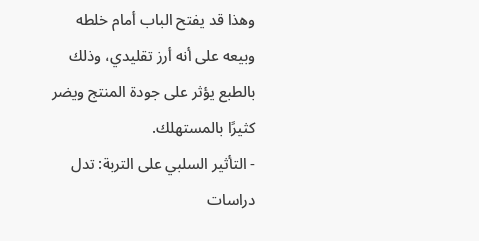وهذا قد يفتح الباب أمام خلطه وبيعه على أنه أرز تقليدي، وذلك بالطبع يؤثر على جودة المنتج ويضر كثيرًا بالمستهلك.
- التأثير السلبي على التربة: تدل دراسات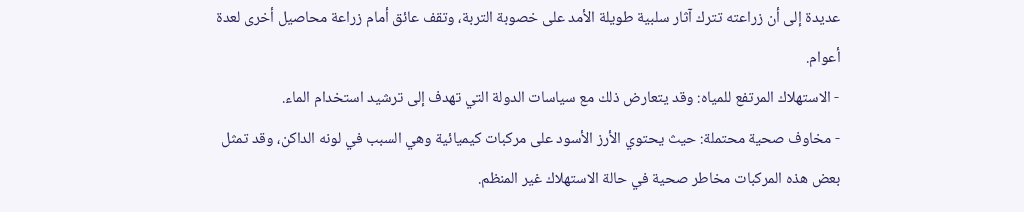عديدة إلى أن زراعته تترك آثار سلبية طويلة الأمد على خصوبة التربة، وتقف عائق أمام زراعة محاصيل أخرى لعدة أعوام.
- الاستهلاك المرتفع للمياه: وقد يتعارض ذلك مع سياسات الدولة التي تهدف إلى ترشيد استخدام الماء.
- مخاوف صحية محتملة: حيث يحتوي الأرز الأسود على مركبات كيميائية وهي السبب في لونه الداكن، وقد تمثل بعض هذه المركبات مخاطر صحية في حالة الاستهلاك غير المنظم.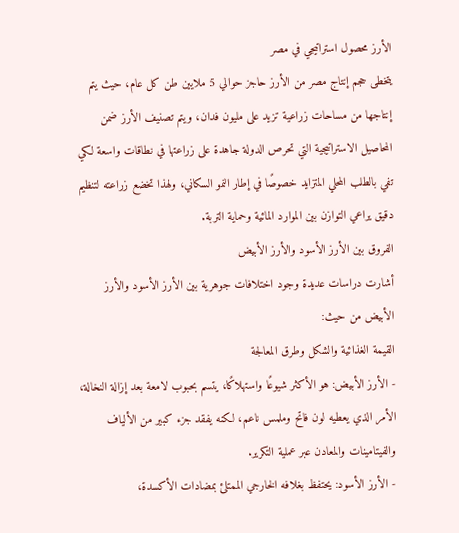الأرز محصول استراتيجي في مصر
يتخطى حجم إنتاج مصر من الأرز حاجز حوالي 5 ملايين طن كل عام، حيث يتم إنتاجها من مساحات زراعية تزيد على مليون فدان، ويتم تصنيف الأرز ضمن المحاصيل الاستراتيجية التي تحرص الدولة جاهدة على زراعتها في نطاقات واسعة لكي تفي بالطلب المحلي المتزايد خصوصًا في إطار النمو السكاني، ولهذا تخضع زراعته لتنظيم دقيق يراعي التوازن بين الموارد المائية وحماية التربة.
الفروق بين الأرز الأسود والأرز الأبيض
أشارت دراسات عديدة وجود اختلافات جوهرية بين الأرز الأسود والأرز الأبيض من حيث:
القيمة الغذائية والشكل وطرق المعالجة
- الأرز الأبيض: هو الأكثر شيوعًا واستهلاكًا، يتسم بحبوب لامعة بعد إزالة النخالة، الأمر الذي يعطيه لون فاتح وملمس ناعم، لكنه يفقد جزء كبير من الألياف والفيتامينات والمعادن عبر عملية التكرير.
- الأرز الأسود: يحتفظ بغلافه الخارجي الممتلئ بمضادات الأكسدة،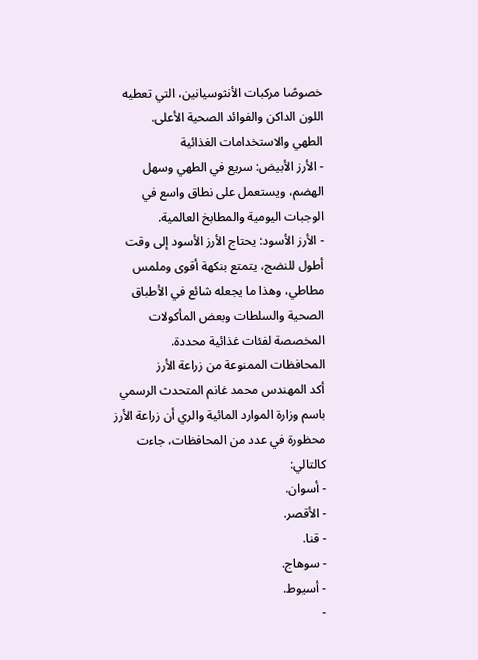خصوصًا مركبات الأنثوسيانين، التي تعطيه اللون الداكن والفوائد الصحية الأعلى.
الطهي والاستخدامات الغذائية
- الأرز الأبيض: سريع في الطهي وسهل الهضم، ويستعمل على نطاق واسع في الوجبات اليومية والمطابخ العالمية.
- الأرز الأسود: يحتاج الأرز الأسود إلى وقت أطول للنضج، يتمتع بنكهة أقوى وملمس مطاطي، وهذا ما يجعله شائع في الأطباق الصحية والسلطات وبعض المأكولات المخصصة لفئات غذائية محددة.
المحافظات الممنوعة من زراعة الأرز
أكد المهندس محمد غانم المتحدث الرسمي باسم وزارة الموارد المائية والري أن زراعة الأرز محظورة في عدد من المحافظات، جاءت كالتالي:
- أسوان.
- الأقصر.
- قنا.
- سوهاج.
- أسيوط.
-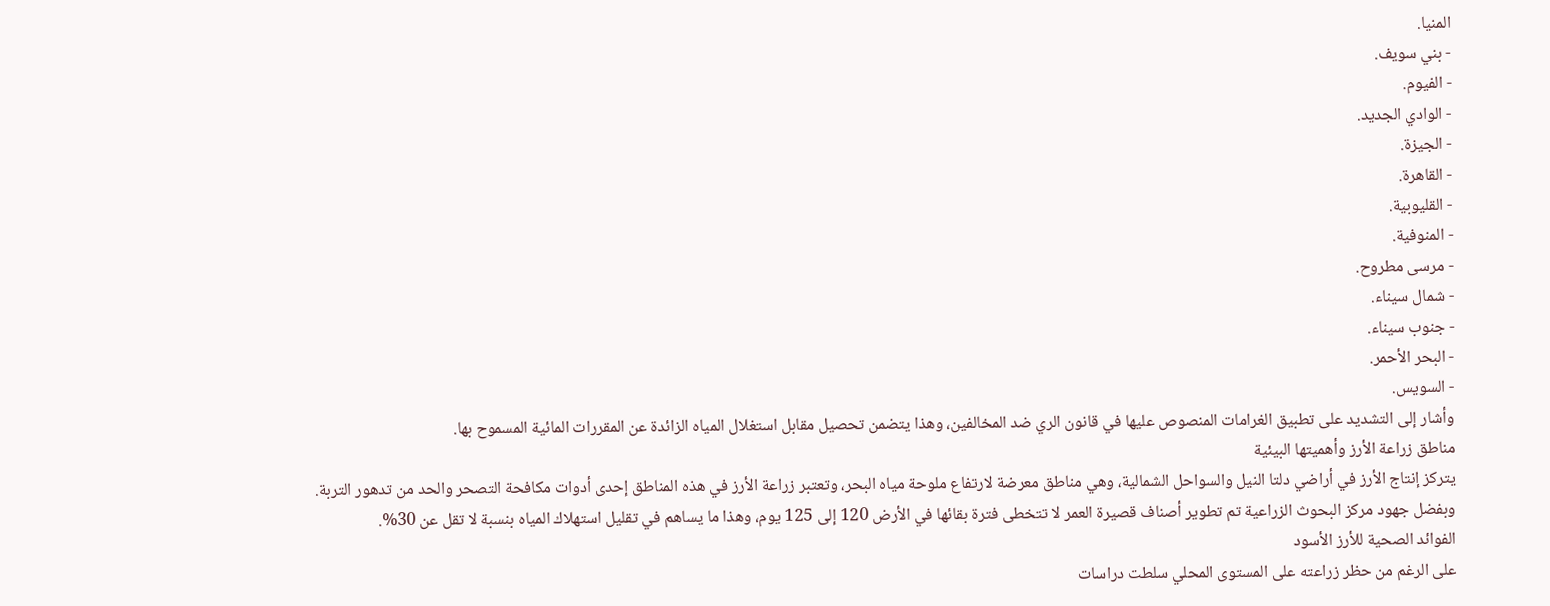المنيا.
- بني سويف.
- الفيوم.
- الوادي الجديد.
- الجيزة.
- القاهرة.
- القليوبية.
- المنوفية.
- مرسى مطروح.
- شمال سيناء.
- جنوب سيناء.
- البحر الأحمر.
- السويس.
وأشار إلى التشديد على تطبيق الغرامات المنصوص عليها في قانون الري ضد المخالفين، وهذا يتضمن تحصيل مقابل استغلال المياه الزائدة عن المقررات المائية المسموح بها.
مناطق زراعة الأرز وأهميتها البيئية
يتركز إنتاج الأرز في أراضي دلتا النيل والسواحل الشمالية، وهي مناطق معرضة لارتفاع ملوحة مياه البحر، وتعتبر زراعة الأرز في هذه المناطق إحدى أدوات مكافحة التصحر والحد من تدهور التربة.
وبفضل جهود مركز البحوث الزراعية تم تطوير أصناف قصيرة العمر لا تتخطى فترة بقائها في الأرض 120 إلى 125 يوم، وهذا ما يساهم في تقليل استهلاك المياه بنسبة لا تقل عن 30%.
الفوائد الصحية للأرز الأسود
على الرغم من حظر زراعته على المستوى المحلي سلطت دراسات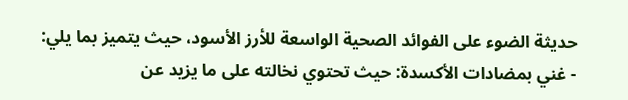حديثة الضوء على الفوائد الصحية الواسعة للأرز الأسود، حيث يتميز بما يلي:
- غني بمضادات الأكسدة: حيث تحتوي نخالته على ما يزيد عن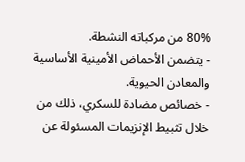80% من مركباته النشطة.
- يتضمن الأحماض الأمينية الأساسية والمعادن الحيوية.
- خصائص مضادة للسكري، ذلك من خلال تثبيط الإنزيمات المسئولة عن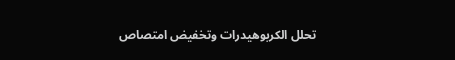تحلل الكربوهيدرات وتخفيض امتصاص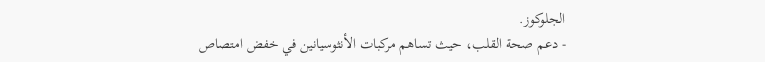الجلوكوز.
- دعم صحة القلب، حيث تساهم مركبات الأنثوسيانين في خفض امتصاص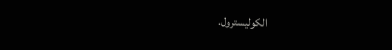الكوليسترول.